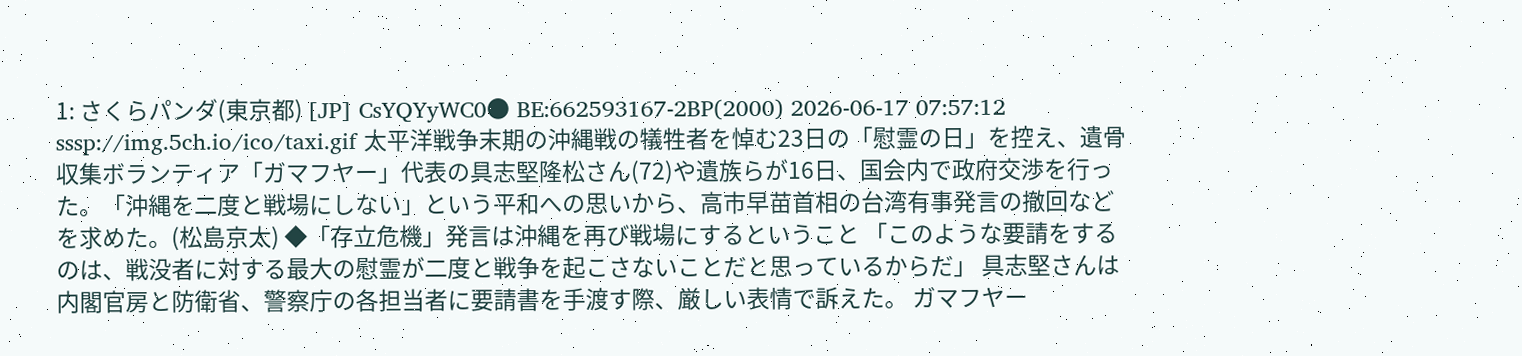1: さくらパンダ(東京都) [JP] CsYQYyWC0● BE:662593167-2BP(2000) 2026-06-17 07:57:12 sssp://img.5ch.io/ico/taxi.gif 太平洋戦争末期の沖縄戦の犠牲者を悼む23日の「慰霊の日」を控え、遺骨収集ボランティア「ガマフヤー」代表の具志堅隆松さん(72)や遺族らが16日、国会内で政府交渉を行った。「沖縄を二度と戦場にしない」という平和への思いから、高市早苗首相の台湾有事発言の撤回などを求めた。(松島京太) ◆「存立危機」発言は沖縄を再び戦場にするということ 「このような要請をするのは、戦没者に対する最大の慰霊が二度と戦争を起こさないことだと思っているからだ」 具志堅さんは内閣官房と防衛省、警察庁の各担当者に要請書を手渡す際、厳しい表情で訴えた。 ガマフヤー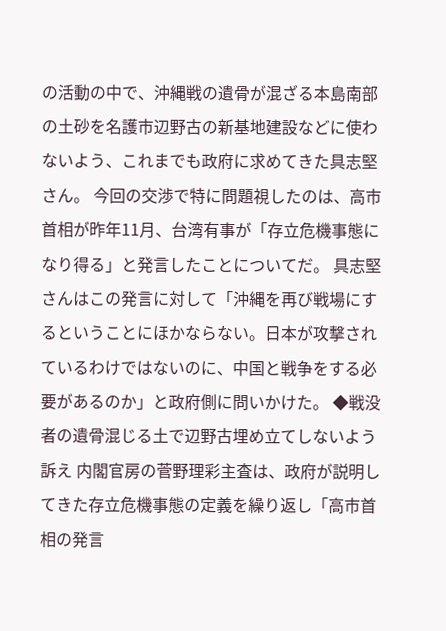の活動の中で、沖縄戦の遺骨が混ざる本島南部の土砂を名護市辺野古の新基地建設などに使わないよう、これまでも政府に求めてきた具志堅さん。 今回の交渉で特に問題視したのは、高市首相が昨年11月、台湾有事が「存立危機事態になり得る」と発言したことについてだ。 具志堅さんはこの発言に対して「沖縄を再び戦場にするということにほかならない。日本が攻撃されているわけではないのに、中国と戦争をする必要があるのか」と政府側に問いかけた。 ◆戦没者の遺骨混じる土で辺野古埋め立てしないよう訴え 内閣官房の菅野理彩主査は、政府が説明してきた存立危機事態の定義を繰り返し「高市首相の発言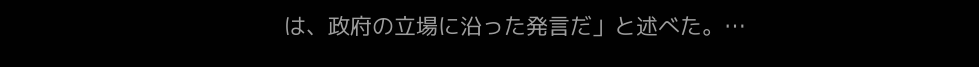は、政府の立場に沿った発言だ」と述べた。…